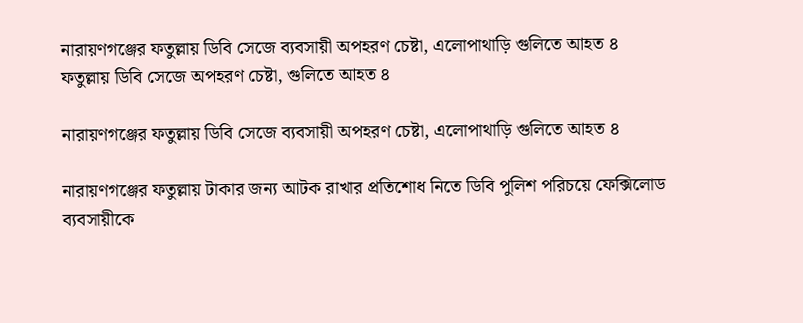নারায়ণগঞ্জের ফতুল্লায় ডিবি সেজে ব্যবসায়ী অপহরণ চেষ্টা, এলোপাথাড়ি গুলিতে আহত ৪
ফতুল্লায় ডিবি সেজে অপহরণ চেষ্টা, গুলিতে আহত ৪

নারায়ণগঞ্জের ফতুল্লায় ডিবি সেজে ব্যবসায়ী অপহরণ চেষ্টা, এলোপাথাড়ি গুলিতে আহত ৪

নারায়ণগঞ্জের ফতুল্লায় টাকার জন্য আটক রাখার প্রতিশোধ নিতে ডিবি পুলিশ পরিচয়ে ফেক্সিলোড ব্যবসায়ীকে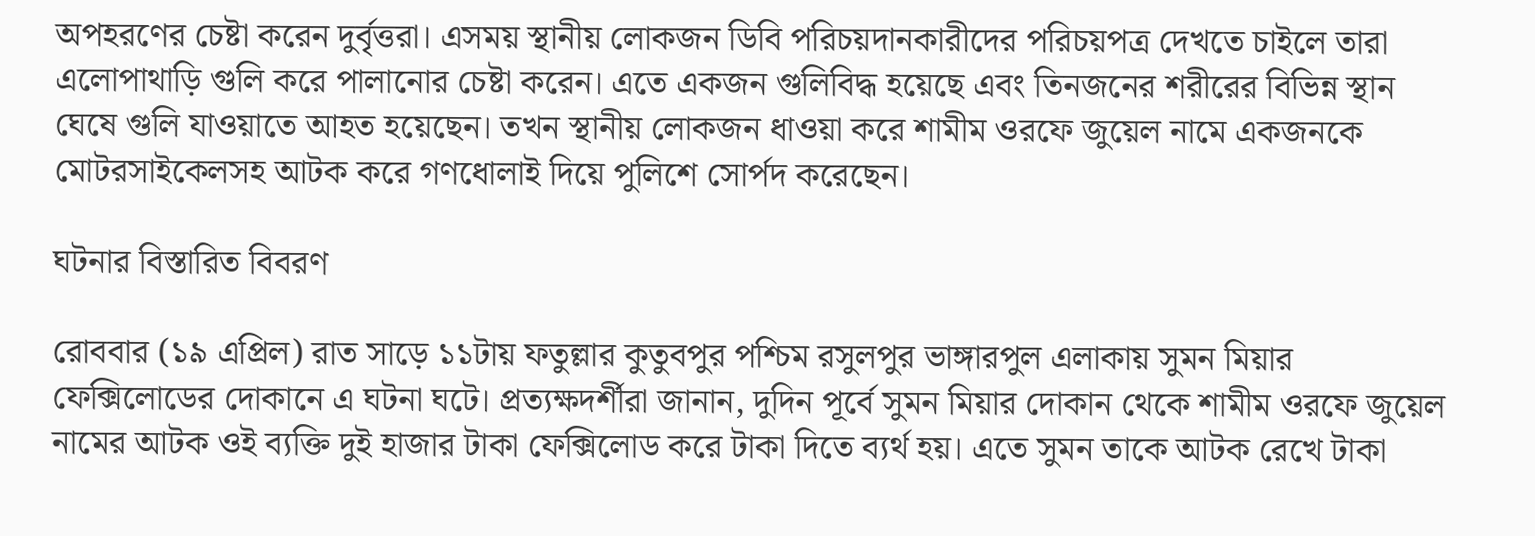অপহরণের চেষ্টা করেন দুর্বৃত্তরা। এসময় স্থানীয় লোকজন ডিবি পরিচয়দানকারীদের পরিচয়পত্র দেখতে চাইলে তারা এলোপাথাড়ি গুলি করে পালানোর চেষ্টা করেন। এতে একজন গুলিবিদ্ধ হয়েছে এবং তিনজনের শরীরের বিভিন্ন স্থান ঘেষে গুলি যাওয়াতে আহত হয়েছেন। তখন স্থানীয় লোকজন ধাওয়া করে শামীম ওরফে জুয়েল নামে একজনকে মোটরসাইকেলসহ আটক করে গণধোলাই দিয়ে পুলিশে সোর্পদ করেছেন।

ঘটনার বিস্তারিত বিবরণ

রোববার (১৯ এপ্রিল) রাত সাড়ে ১১টায় ফতুল্লার কুতুবপুর পশ্চিম রসুলপুর ভাঙ্গারপুল এলাকায় সুমন মিয়ার ফেক্সিলোডের দোকানে এ ঘটনা ঘটে। প্রত্যক্ষদর্শীরা জানান, দুদিন পূর্বে সুমন মিয়ার দোকান থেকে শামীম ওরফে জুয়েল নামের আটক ওই ব্যক্তি দুই হাজার টাকা ফেক্সিলোড করে টাকা দিতে ব্যর্থ হয়। এতে সুমন তাকে আটক রেখে টাকা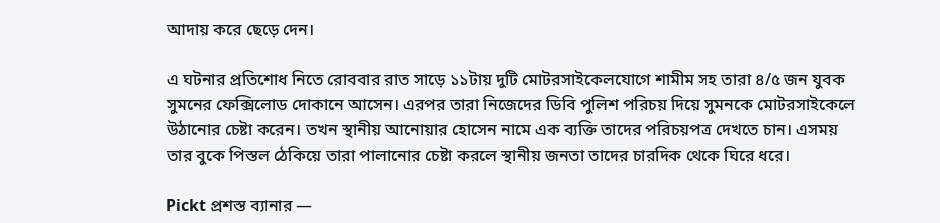আদায় করে ছেড়ে দেন।

এ ঘটনার প্রতিশোধ নিতে রোববার রাত সাড়ে ১১টায় দুটি মোটরসাইকেলযোগে শামীম সহ তারা ৪/৫ জন যুবক সুমনের ফেক্সিলোড দোকানে আসেন। এরপর তারা নিজেদের ডিবি পুলিশ পরিচয় দিয়ে সুমনকে মোটরসাইকেলে উঠানোর চেষ্টা করেন। তখন স্থানীয় আনোয়ার হোসেন নামে এক ব্যক্তি তাদের পরিচয়পত্র দেখতে চান। এসময় তার বুকে পিস্তল ঠেকিয়ে তারা পালানোর চেষ্টা করলে স্থানীয় জনতা তাদের চারদিক থেকে ঘিরে ধরে।

Pickt প্রশস্ত ব্যানার —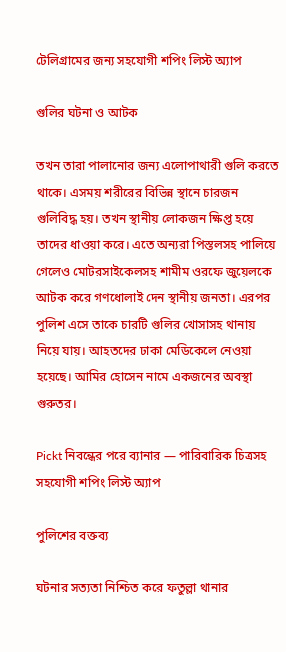টেলিগ্রামের জন্য সহযোগী শপিং লিস্ট অ্যাপ

গুলির ঘটনা ও আটক

তখন তারা পালানোর জন্য এলোপাথারী গুলি করতে থাকে। এসময় শরীরের বিভিন্ন স্থানে চারজন গুলিবিদ্ধ হয়। তখন স্থানীয় লোকজন ক্ষিপ্ত হয়ে তাদের ধাওয়া করে। এতে অন্যরা পিস্তলসহ পালিয়ে গেলেও মোটরসাইকেলসহ শামীম ওরফে জুয়েলকে আটক করে গণধোলাই দেন স্থানীয় জনতা। এরপর পুলিশ এসে তাকে চারটি গুলির খোসাসহ থানায় নিয়ে যায়। আহতদের ঢাকা মেডিকেলে নেওয়া হয়েছে। আমির হোসেন নামে একজনের অবস্থা গুরুতর।

Pickt নিবন্ধের পরে ব্যানার — পারিবারিক চিত্রসহ সহযোগী শপিং লিস্ট অ্যাপ

পুলিশের বক্তব্য

ঘটনার সত্যতা নিশ্চিত করে ফতুল্লা থানার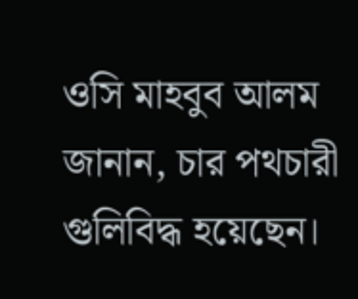ওসি মাহবুব আলম জানান, চার পথচারী গুলিবিদ্ধ হয়েছেন।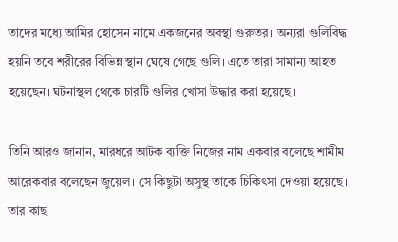তাদের মধ্যে আমির হোসেন নামে একজনের অবস্থা গুরুতর। অন্যরা গুলিবিদ্ধ হয়নি তবে শরীরের বিভিন্ন স্থান ঘেষে গেছে গুলি। এতে তারা সামান্য আহত হয়েছেন। ঘটনাস্থল থেকে চারটি গুলির খোসা উদ্ধার করা হয়েছে।

তিনি আরও জানান, মারধরে আটক ব্যক্তি নিজের নাম একবার বলেছে শামীম আরেকবার বলেছেন জুয়েল। সে কিছুটা অসুস্থ তাকে চিকিৎসা দেওয়া হয়েছে। তার কাছ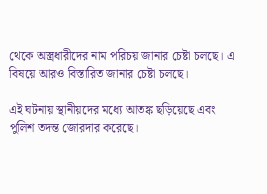থেকে অস্ত্রধারীদের নাম পরিচয় জানার চেষ্টা চলছে। এ বিষয়ে আরও বিস্তারিত জানার চেষ্টা চলছে।

এই ঘটনায় স্থানীয়দের মধ্যে আতঙ্ক ছড়িয়েছে এবং পুলিশ তদন্ত জোরদার করেছে।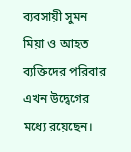ব্যবসায়ী সুমন মিয়া ও আহত ব্যক্তিদের পরিবার এখন উদ্বেগের মধ্যে রয়েছেন।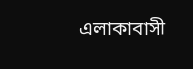এলাকাবাসী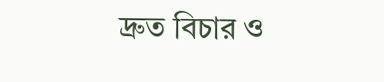দ্রুত বিচার ও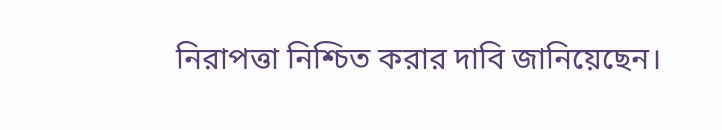নিরাপত্তা নিশ্চিত করার দাবি জানিয়েছেন।